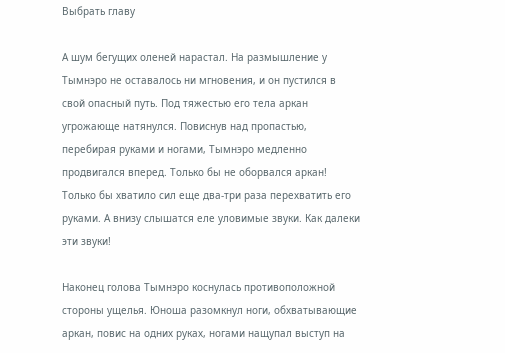Выбрать главу

А шум бегущих оленей нарастал. На размышление у Тымнэро не оставалось ни мгновения, и он пустился в свой опасный путь. Под тяжестью его тела аркан угрожающе натянулся. Повиснув над пропастью, перебирая руками и ногами, Тымнэро медленно продвигался вперед. Только бы не оборвался аркан! Только бы хватило сил еще два-три раза перехватить его руками. А внизу слышатся еле уловимые звуки. Как далеки эти звуки!

Наконец голова Тымнэро коснулась противоположной стороны ущелья. Юноша разомкнул ноги, обхватывающие аркан, повис на одних руках, ногами нащупал выступ на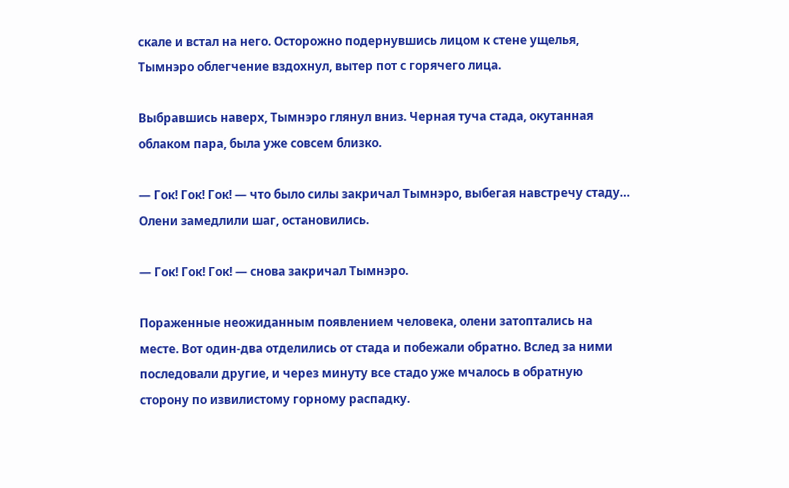скале и встал на него. Осторожно подернувшись лицом к стене ущелья, Тымнэро облегчение вздохнул, вытер пот с горячего лица.

Выбравшись наверх, Тымнэро глянул вниз. Черная туча стада, окутанная облаком пара, была уже совсем близко.

— Гок! Гок! Гок! — что было силы закричал Тымнэро, выбегая навстречу стаду… Олени замедлили шаг, остановились.

— Гок! Гок! Гок! — снова закричал Тымнэро.

Пораженные неожиданным появлением человека, олени затоптались на месте. Вот один-два отделились от стада и побежали обратно. Вслед за ними последовали другие, и через минуту все стадо уже мчалось в обратную сторону по извилистому горному распадку.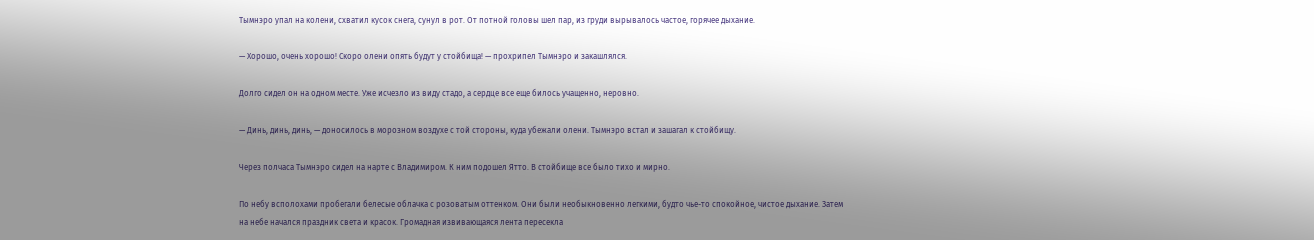Тымнэро упал на колени, схватил кусок снега, сунул в рот. От потной головы шел пар, из груди вырывалось частое, горячее дыхание.

— Хорошо, очень хорошо! Скоро олени опять будут у стойбища! — прохрипел Тымнэро и закашлялся.

Долго сидел он на одном месте. Уже исчезло из виду стадо, а сердце все еще билось учащенно, неровно.

— Динь, динь, динь, — доносилось в морозном воздухе с той стороны, куда убежали олени. Тымнэро встал и зашагал к стойбищу.

Через полчаса Тымнэро сидел на нарте с Владимиром. К ним подошел Ятто. В стойбище все было тихо и мирно.

По небу всполохами пробегали белесые облачка с розоватым оттенком. Они были необыкновенно легкими, будто чье-то спокойное, чистое дыхание. Затем на небе начался праздник света и красок. Громадная извивающаяся лента пересекла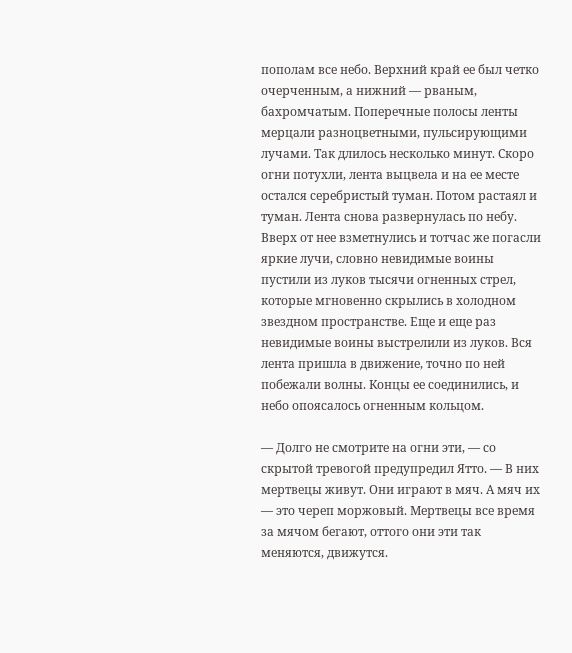пополам все небо. Верхний край ее был четко очерченным, а нижний — рваным, бахромчатым. Поперечные полосы ленты мерцали разноцветными, пульсирующими лучами. Так длилось несколько минут. Скоро огни потухли, лента выцвела и на ее месте остался серебристый туман. Потом растаял и туман. Лента снова развернулась по небу. Вверх от нее взметнулись и тотчас же погасли яркие лучи, словно невидимые воины пустили из луков тысячи огненных стрел, которые мгновенно скрылись в холодном звездном пространстве. Еще и еще раз невидимые воины выстрелили из луков. Вся лента пришла в движение, точно по ней побежали волны. Концы ее соединились, и небо опоясалось огненным кольцом.

— Долго не смотрите на огни эти, — со скрытой тревогой предупредил Ятто. — В них мертвецы живут. Они играют в мяч. А мяч их — это череп моржовый. Мертвецы все время за мячом бегают, оттого они эти так меняются, движутся.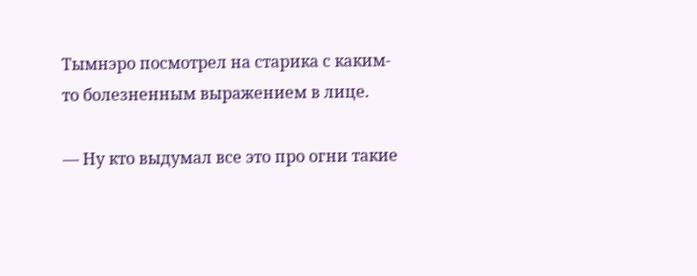Тымнэро посмотрел на старика с каким-то болезненным выражением в лице.

— Ну кто выдумал все это про огни такие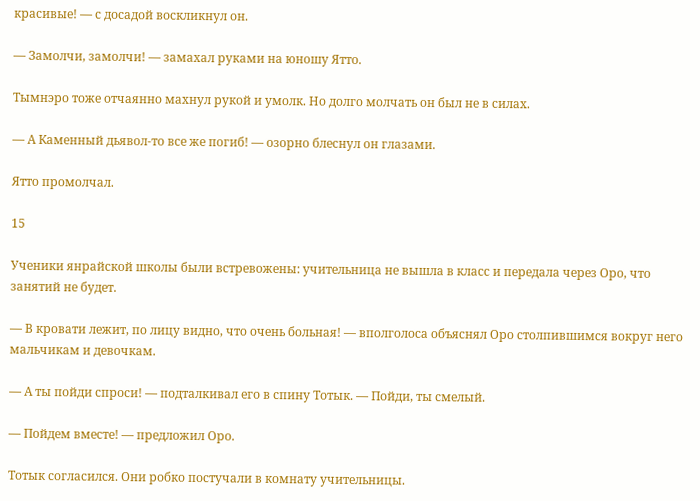красивые! — с досадой воскликнул он.

— Замолчи, замолчи! — замахал руками на юношу Ятто.

Тымнэро тоже отчаянно махнул рукой и умолк. Но долго молчать он был не в силах.

— А Каменный дьявол-то все же погиб! — озорно блеснул он глазами.

Ятто промолчал.

15

Ученики янрайской школы были встревожены: учительница не вышла в класс и передала через Оро, что занятий не будет.

— В кровати лежит, по лицу видно, что очень больная! — вполголоса объяснял Оро столпившимся вокруг него мальчикам и девочкам.

— А ты пойди спроси! — подталкивал его в спину Тотык. — Пойди, ты смелый.

— Пойдем вместе! — предложил Оро.

Тотык согласился. Они робко постучали в комнату учительницы.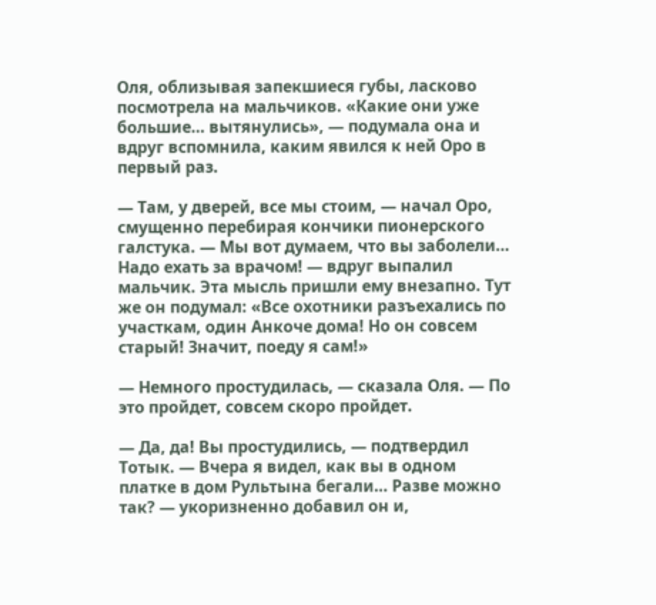Оля, облизывая запекшиеся губы, ласково посмотрела на мальчиков. «Какие они уже большие… вытянулись», — подумала она и вдруг вспомнила, каким явился к ней Оро в первый раз.

— Там, у дверей, все мы стоим, — начал Оро, смущенно перебирая кончики пионерского галстука. — Мы вот думаем, что вы заболели… Надо ехать за врачом! — вдруг выпалил мальчик. Эта мысль пришли ему внезапно. Тут же он подумал: «Все охотники разъехались по участкам, один Анкоче дома! Но он совсем старый! Значит, поеду я сам!»

— Немного простудилась, — сказала Оля. — По это пройдет, совсем скоро пройдет.

— Да, да! Вы простудились, — подтвердил Тотык. — Вчера я видел, как вы в одном платке в дом Рультына бегали… Разве можно так? — укоризненно добавил он и,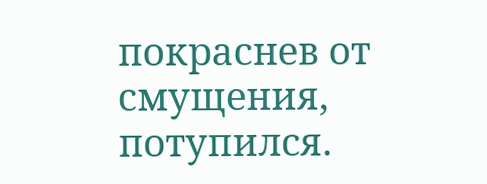покраснев от смущения, потупился.